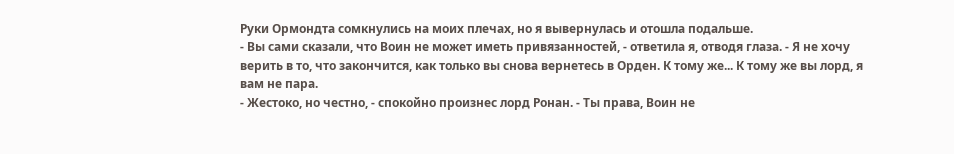Руки Ормондта сомкнулись на моих плечах, но я вывернулась и отошла подальше.
- Вы сами сказали, что Воин не может иметь привязанностей, - ответила я, отводя глаза. - Я не хочу верить в то, что закончится, как только вы снова вернетесь в Орден. К тому же... К тому же вы лорд, я вам не пара.
- Жестоко, но честно, - спокойно произнес лорд Ронан. - Ты права, Воин не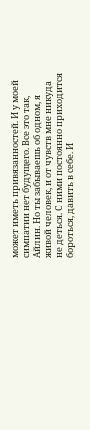может иметь привязанностей. И у моей симпатии нет будущего. Все это так, Айлин. Но ты забываешь об одном, я живой человек, и от чувств мне никуда не деться. С ними постоянно приходится бороться, давить в себе. И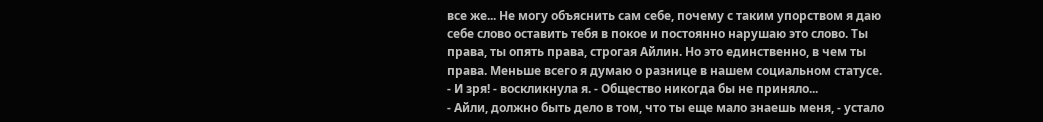все же... Не могу объяснить сам себе, почему с таким упорством я даю себе слово оставить тебя в покое и постоянно нарушаю это слово. Ты права, ты опять права, строгая Айлин. Но это единственно, в чем ты права. Меньше всего я думаю о разнице в нашем социальном статусе.
- И зря! - воскликнула я. - Общество никогда бы не приняло...
- Айли, должно быть дело в том, что ты еще мало знаешь меня, - устало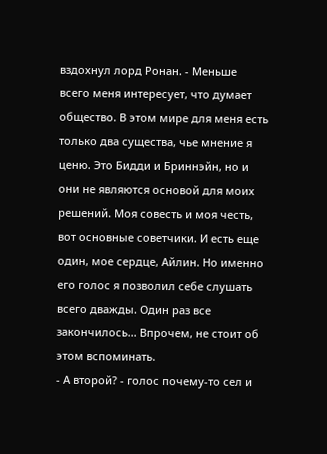вздохнул лорд Ронан. - Меньше всего меня интересует, что думает общество. В этом мире для меня есть только два существа, чье мнение я ценю. Это Бидди и Бриннэйн, но и они не являются основой для моих решений. Моя совесть и моя честь, вот основные советчики. И есть еще один, мое сердце, Айлин. Но именно его голос я позволил себе слушать всего дважды. Один раз все закончилось... Впрочем, не стоит об этом вспоминать.
- А второй? - голос почему-то сел и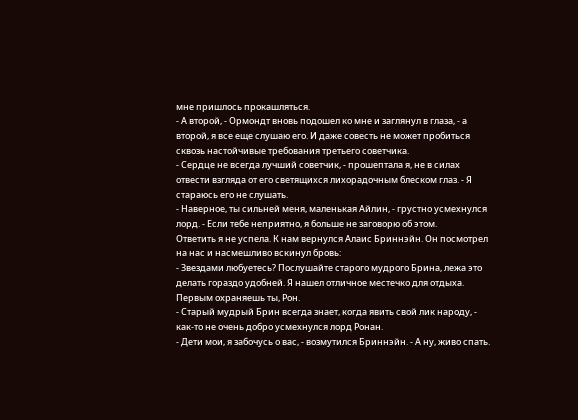мне пришлось прокашляться.
- А второй, - Ормондт вновь подошел ко мне и заглянул в глаза, - а второй, я все еще слушаю его. И даже совесть не может пробиться сквозь настойчивые требования третьего советчика.
- Сердце не всегда лучший советчик, - прошептала я, не в силах отвести взгляда от его светящихся лихорадочным блеском глаз. - Я стараюсь его не слушать.
- Наверное, ты сильней меня, маленькая Айлин, - грустно усмехнулся лорд. - Если тебе неприятно, я больше не заговорю об этом.
Ответить я не успела. К нам вернулся Алаис Бриннэйн. Он посмотрел на нас и насмешливо вскинул бровь:
- Звездами любуетесь? Послушайте старого мудрого Брина, лежа это делать гораздо удобней. Я нашел отличное местечко для отдыха. Первым охраняешь ты, Рон.
- Старый мудрый Брин всегда знает, когда явить свой лик народу, - как-то не очень добро усмехнулся лорд Ронан.
- Дети мои, я забочусь о вас, - возмутился Бриннэйн. - А ну, живо спать.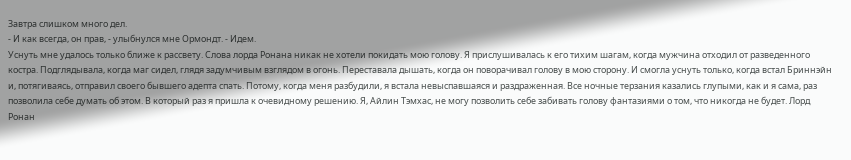Завтра слишком много дел.
- И как всегда, он прав, - улыбнулся мне Ормондт. - Идем.
Уснуть мне удалось только ближе к рассвету. Слова лорда Ронана никак не хотели покидать мою голову. Я прислушивалась к его тихим шагам, когда мужчина отходил от разведенного костра. Подглядывала, когда маг сидел, глядя задумчивым взглядом в огонь. Переставала дышать, когда он поворачивал голову в мою сторону. И смогла уснуть только, когда встал Бриннэйн и, потягиваясь, отправил своего бывшего адепта спать. Потому, когда меня разбудили, я встала невыспавшаяся и раздраженная. Все ночные терзания казались глупыми, как и я сама, раз позволила себе думать об этом. В который раз я пришла к очевидному решению. Я, Айлин Тэмхас, не могу позволить себе забивать голову фантазиями о том, что никогда не будет. Лорд Ронан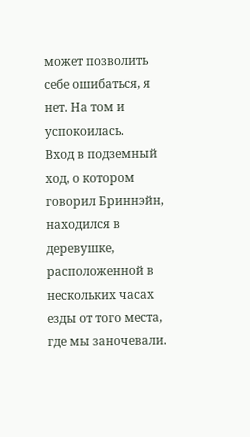может позволить себе ошибаться, я нет. На том и успокоилась.
Вход в подземный ход, о котором говорил Бриннэйн, находился в деревушке, расположенной в нескольких часах езды от того места, где мы заночевали.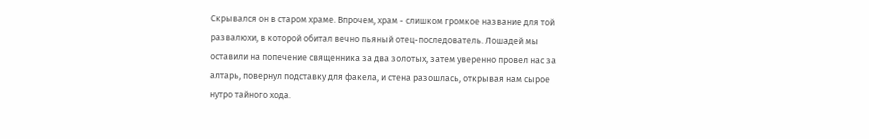Скрывался он в старом храме. Впрочем, храм - слишком громкое название для той развалюхи, в которой обитал вечно пьяный отец-последователь. Лошадей мы оставили на попечение священника за два золотых, затем уверенно провел нас за алтарь, повернул подставку для факела, и стена разошлась, открывая нам сырое нутро тайного хода.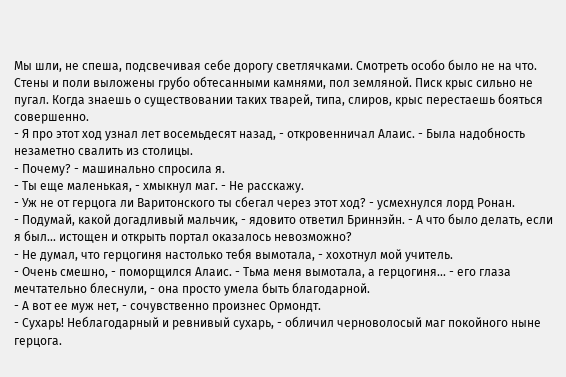Мы шли, не спеша, подсвечивая себе дорогу светлячками. Смотреть особо было не на что. Стены и поли выложены грубо обтесанными камнями, пол земляной. Писк крыс сильно не пугал. Когда знаешь о существовании таких тварей, типа, слиров, крыс перестаешь бояться совершенно.
- Я про этот ход узнал лет восемьдесят назад, - откровенничал Алаис. - Была надобность незаметно свалить из столицы.
- Почему? - машинально спросила я.
- Ты еще маленькая, - хмыкнул маг. - Не расскажу.
- Уж не от герцога ли Варитонского ты сбегал через этот ход? - усмехнулся лорд Ронан.
- Подумай, какой догадливый мальчик, - ядовито ответил Бриннэйн. - А что было делать, если я был... истощен и открыть портал оказалось невозможно?
- Не думал, что герцогиня настолько тебя вымотала, - хохотнул мой учитель.
- Очень смешно, - поморщился Алаис. - Тьма меня вымотала, а герцогиня... - его глаза мечтательно блеснули, - она просто умела быть благодарной.
- А вот ее муж нет, - сочувственно произнес Ормондт.
- Сухарь! Неблагодарный и ревнивый сухарь, - обличил черноволосый маг покойного ныне герцога.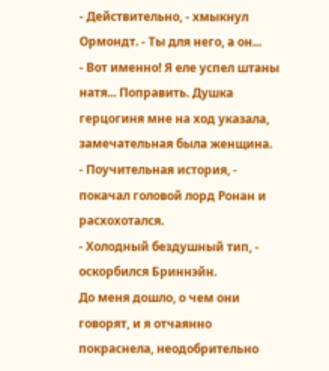- Действительно, - хмыкнул Ормондт. - Ты для него, а он...
- Вот именно! Я еле успел штаны натя... Поправить. Душка герцогиня мне на ход указала, замечательная была женщина.
- Поучительная история, - покачал головой лорд Ронан и расхохотался.
- Холодный бездушный тип, - оскорбился Бриннэйн.
До меня дошло, о чем они говорят, и я отчаянно покраснела, неодобрительно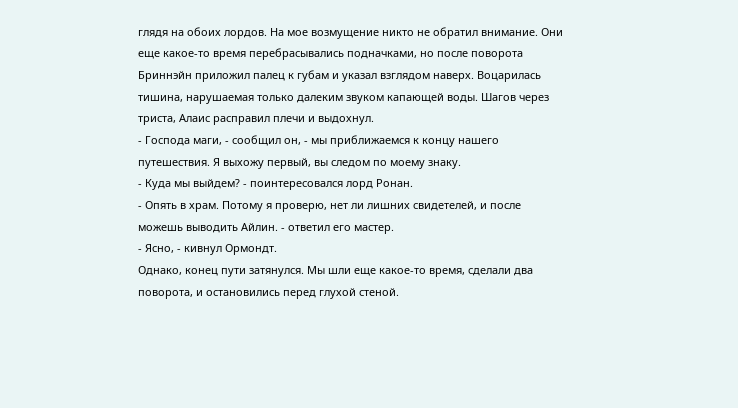глядя на обоих лордов. На мое возмущение никто не обратил внимание. Они еще какое-то время перебрасывались подначками, но после поворота Бриннэйн приложил палец к губам и указал взглядом наверх. Воцарилась тишина, нарушаемая только далеким звуком капающей воды. Шагов через триста, Алаис расправил плечи и выдохнул.
- Господа маги, - сообщил он, - мы приближаемся к концу нашего путешествия. Я выхожу первый, вы следом по моему знаку.
- Куда мы выйдем? - поинтересовался лорд Ронан.
- Опять в храм. Потому я проверю, нет ли лишних свидетелей, и после можешь выводить Айлин. - ответил его мастер.
- Ясно, - кивнул Ормондт.
Однако, конец пути затянулся. Мы шли еще какое-то время, сделали два поворота, и остановились перед глухой стеной.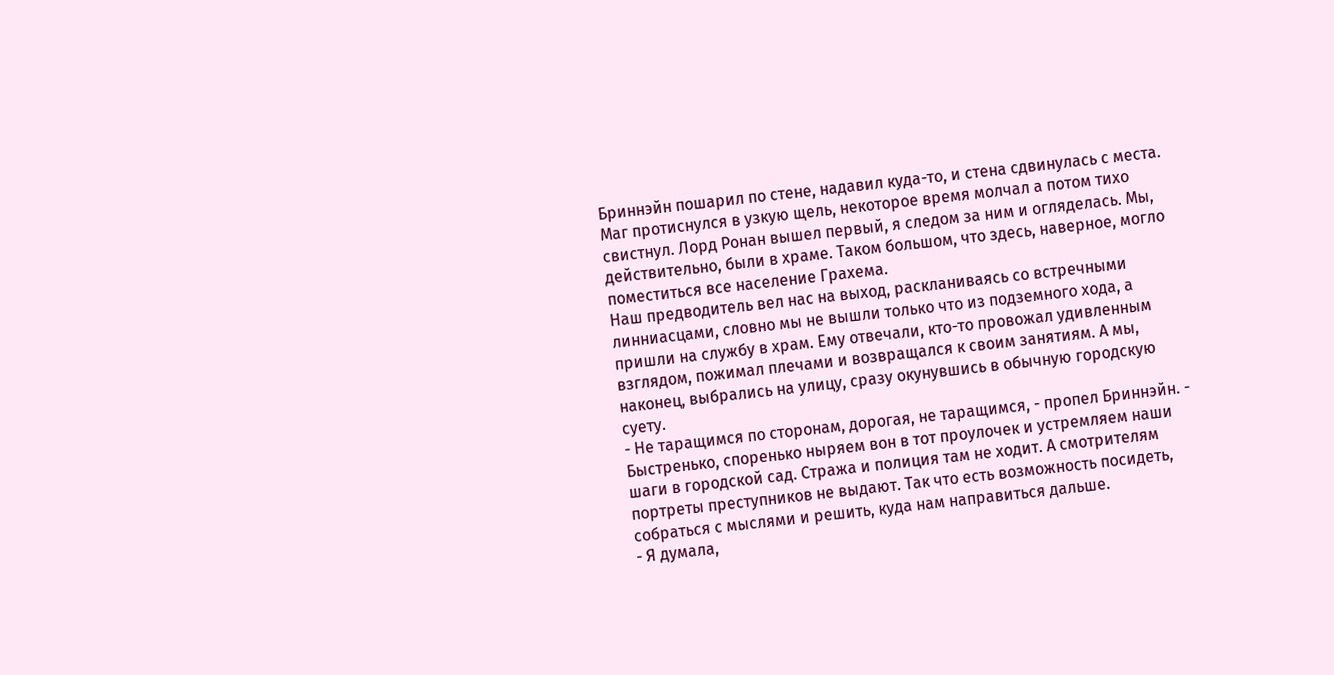Бриннэйн пошарил по стене, надавил куда-то, и стена сдвинулась с места. Маг протиснулся в узкую щель, некоторое время молчал а потом тихо свистнул. Лорд Ронан вышел первый, я следом за ним и огляделась. Мы, действительно, были в храме. Таком большом, что здесь, наверное, могло поместиться все население Грахема.
Наш предводитель вел нас на выход, раскланиваясь со встречными линниасцами, словно мы не вышли только что из подземного хода, а пришли на службу в храм. Ему отвечали, кто-то провожал удивленным взглядом, пожимал плечами и возвращался к своим занятиям. А мы, наконец, выбрались на улицу, сразу окунувшись в обычную городскую суету.
- Не таращимся по сторонам, дорогая, не таращимся, - пропел Бриннэйн. - Быстренько, споренько ныряем вон в тот проулочек и устремляем наши шаги в городской сад. Стража и полиция там не ходит. А смотрителям портреты преступников не выдают. Так что есть возможность посидеть, собраться с мыслями и решить, куда нам направиться дальше.
- Я думала,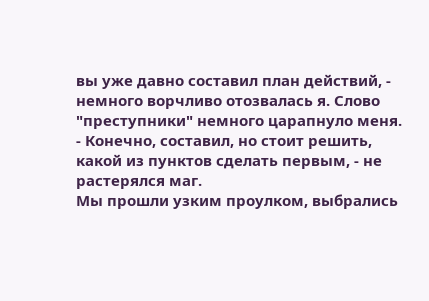вы уже давно составил план действий, - немного ворчливо отозвалась я. Слово "преступники" немного царапнуло меня.
- Конечно, составил, но стоит решить, какой из пунктов сделать первым, - не растерялся маг.
Мы прошли узким проулком, выбрались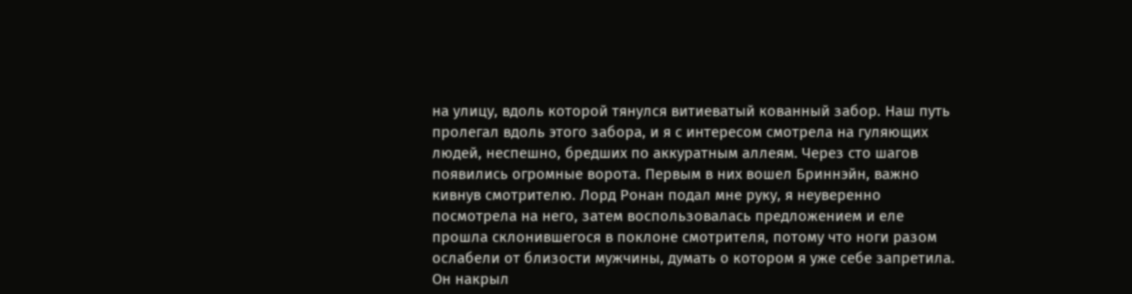на улицу, вдоль которой тянулся витиеватый кованный забор. Наш путь пролегал вдоль этого забора, и я с интересом смотрела на гуляющих людей, неспешно, бредших по аккуратным аллеям. Через сто шагов появились огромные ворота. Первым в них вошел Бриннэйн, важно кивнув смотрителю. Лорд Ронан подал мне руку, я неуверенно посмотрела на него, затем воспользовалась предложением и еле прошла склонившегося в поклоне смотрителя, потому что ноги разом ослабели от близости мужчины, думать о котором я уже себе запретила. Он накрыл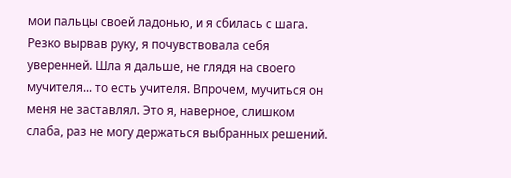мои пальцы своей ладонью, и я сбилась с шага. Резко вырвав руку, я почувствовала себя уверенней. Шла я дальше, не глядя на своего мучителя... то есть учителя. Впрочем, мучиться он меня не заставлял. Это я, наверное, слишком слаба, раз не могу держаться выбранных решений.